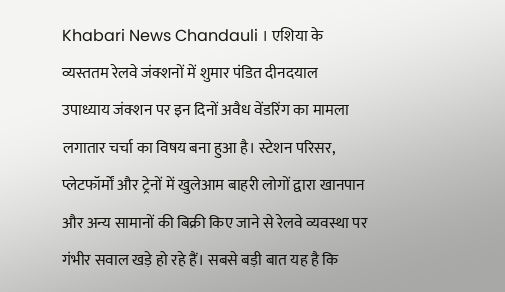Khabari News Chandauli । एशिया के व्यस्ततम रेलवे जंक्शनों में शुमार पंडित दीनदयाल उपाध्याय जंक्शन पर इन दिनों अवैध वेंडरिंग का मामला लगातार चर्चा का विषय बना हुआ है। स्टेशन परिसर, प्लेटफॉर्मों और ट्रेनों में खुलेआम बाहरी लोगों द्वारा खानपान और अन्य सामानों की बिक्री किए जाने से रेलवे व्यवस्था पर गंभीर सवाल खड़े हो रहे हैं। सबसे बड़ी बात यह है कि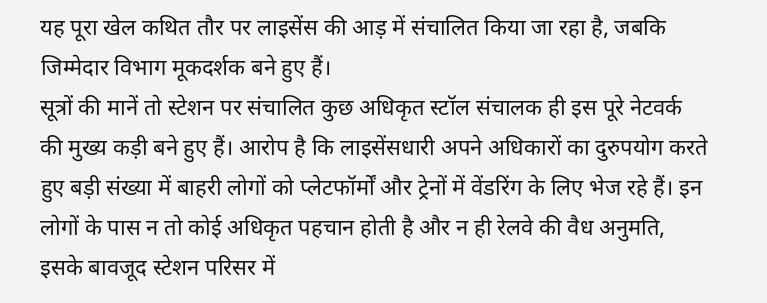यह पूरा खेल कथित तौर पर लाइसेंस की आड़ में संचालित किया जा रहा है, जबकि जिम्मेदार विभाग मूकदर्शक बने हुए हैं।
सूत्रों की मानें तो स्टेशन पर संचालित कुछ अधिकृत स्टॉल संचालक ही इस पूरे नेटवर्क की मुख्य कड़ी बने हुए हैं। आरोप है कि लाइसेंसधारी अपने अधिकारों का दुरुपयोग करते हुए बड़ी संख्या में बाहरी लोगों को प्लेटफॉर्मों और ट्रेनों में वेंडरिंग के लिए भेज रहे हैं। इन लोगों के पास न तो कोई अधिकृत पहचान होती है और न ही रेलवे की वैध अनुमति, इसके बावजूद स्टेशन परिसर में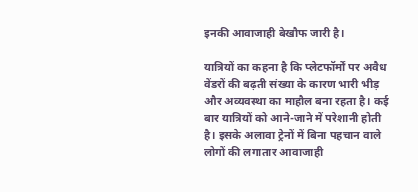इनकी आवाजाही बेखौफ जारी है।

यात्रियों का कहना है कि प्लेटफॉर्मों पर अवैध वेंडरों की बढ़ती संख्या के कारण भारी भीड़ और अव्यवस्था का माहौल बना रहता है। कई बार यात्रियों को आने-जाने में परेशानी होती है। इसके अलावा ट्रेनों में बिना पहचान वाले लोगों की लगातार आवाजाही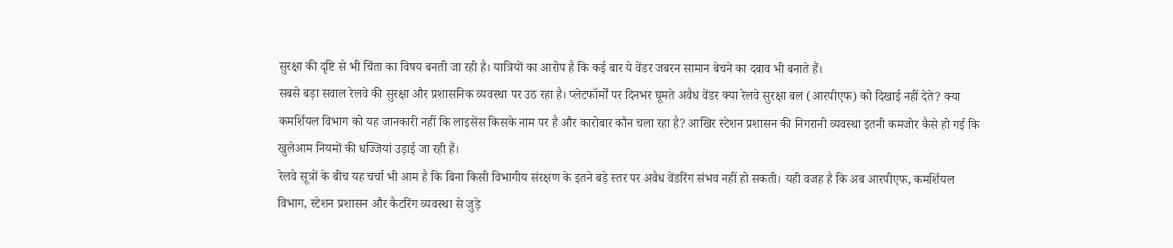सुरक्षा की दृष्टि से भी चिंता का विषय बनती जा रही है। यात्रियों का आरोप है कि कई बार ये वेंडर जबरन सामान बेचने का दबाव भी बनाते हैं।
सबसे बड़ा सवाल रेलवे की सुरक्षा और प्रशासनिक व्यवस्था पर उठ रहा है। प्लेटफॉर्मों पर दिनभर घूमते अवैध वेंडर क्या रेलवे सुरक्षा बल (आरपीएफ) को दिखाई नहीं देते? क्या कमर्शियल विभाग को यह जानकारी नहीं कि लाइसेंस किसके नाम पर है और कारोबार कौन चला रहा है? आखिर स्टेशन प्रशासन की निगरानी व्यवस्था इतनी कमजोर कैसे हो गई कि खुलेआम नियमों की धज्जियां उड़ाई जा रही हैं।
रेलवे सूत्रों के बीच यह चर्चा भी आम है कि बिना किसी विभागीय संरक्षण के इतने बड़े स्तर पर अवैध वेंडरिंग संभव नहीं हो सकती। यही वजह है कि अब आरपीएफ, कमर्शियल विभाग, स्टेशन प्रशासन और कैटरिंग व्यवस्था से जुड़े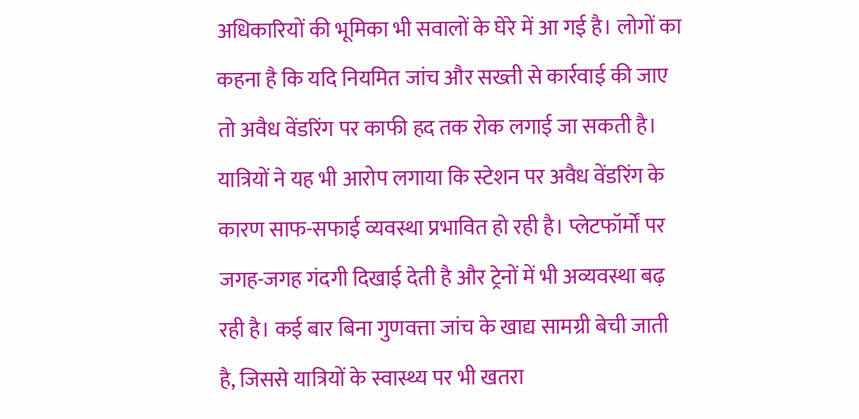अधिकारियों की भूमिका भी सवालों के घेरे में आ गई है। लोगों का कहना है कि यदि नियमित जांच और सख्ती से कार्रवाई की जाए तो अवैध वेंडरिंग पर काफी हद तक रोक लगाई जा सकती है।
यात्रियों ने यह भी आरोप लगाया कि स्टेशन पर अवैध वेंडरिंग के कारण साफ-सफाई व्यवस्था प्रभावित हो रही है। प्लेटफॉर्मों पर जगह-जगह गंदगी दिखाई देती है और ट्रेनों में भी अव्यवस्था बढ़ रही है। कई बार बिना गुणवत्ता जांच के खाद्य सामग्री बेची जाती है, जिससे यात्रियों के स्वास्थ्य पर भी खतरा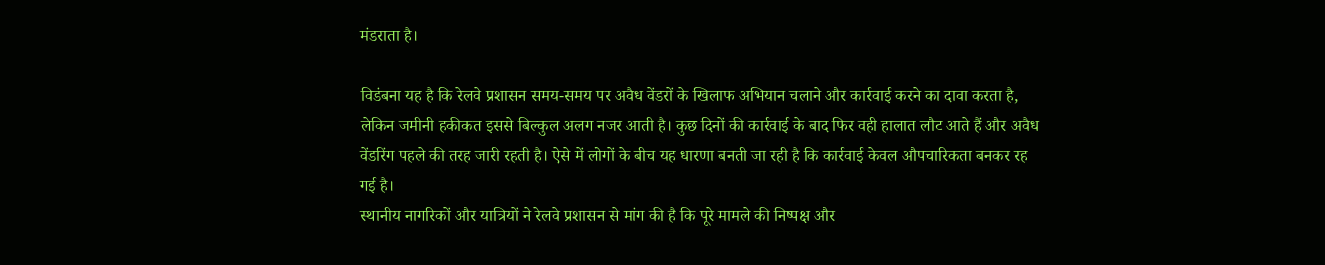मंडराता है।

विडंबना यह है कि रेलवे प्रशासन समय-समय पर अवैध वेंडरों के खिलाफ अभियान चलाने और कार्रवाई करने का दावा करता है, लेकिन जमीनी हकीकत इससे बिल्कुल अलग नजर आती है। कुछ दिनों की कार्रवाई के बाद फिर वही हालात लौट आते हैं और अवैध वेंडरिंग पहले की तरह जारी रहती है। ऐसे में लोगों के बीच यह धारणा बनती जा रही है कि कार्रवाई केवल औपचारिकता बनकर रह गई है।
स्थानीय नागरिकों और यात्रियों ने रेलवे प्रशासन से मांग की है कि पूरे मामले की निष्पक्ष और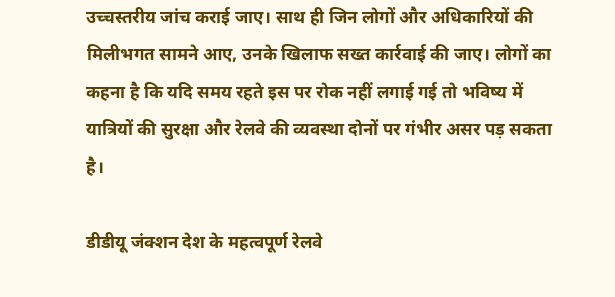उच्चस्तरीय जांच कराई जाए। साथ ही जिन लोगों और अधिकारियों की मिलीभगत सामने आए, उनके खिलाफ सख्त कार्रवाई की जाए। लोगों का कहना है कि यदि समय रहते इस पर रोक नहीं लगाई गई तो भविष्य में यात्रियों की सुरक्षा और रेलवे की व्यवस्था दोनों पर गंभीर असर पड़ सकता है।

डीडीयू जंक्शन देश के महत्वपूर्ण रेलवे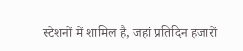स्टेशनों में शामिल है, जहां प्रतिदिन हजारों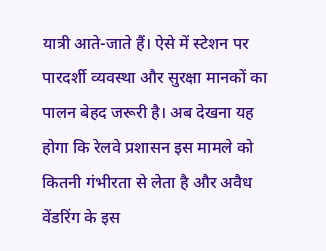यात्री आते-जाते हैं। ऐसे में स्टेशन पर पारदर्शी व्यवस्था और सुरक्षा मानकों का पालन बेहद जरूरी है। अब देखना यह होगा कि रेलवे प्रशासन इस मामले को कितनी गंभीरता से लेता है और अवैध वेंडरिंग के इस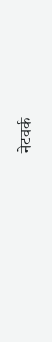नेटवर्क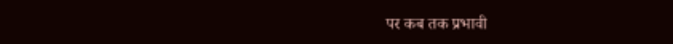पर कब तक प्रभावी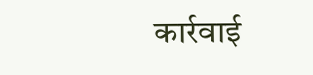कार्रवाई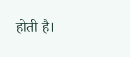होती है।